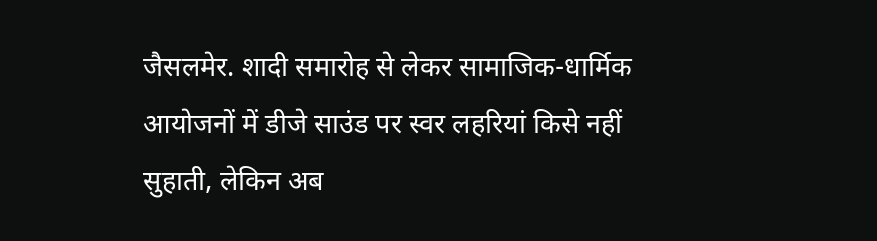जैसलमेर. शादी समारोह से लेकर सामाजिक-धार्मिक आयोजनों में डीजे साउंड पर स्वर लहरियां किसे नहीं सुहाती, लेकिन अब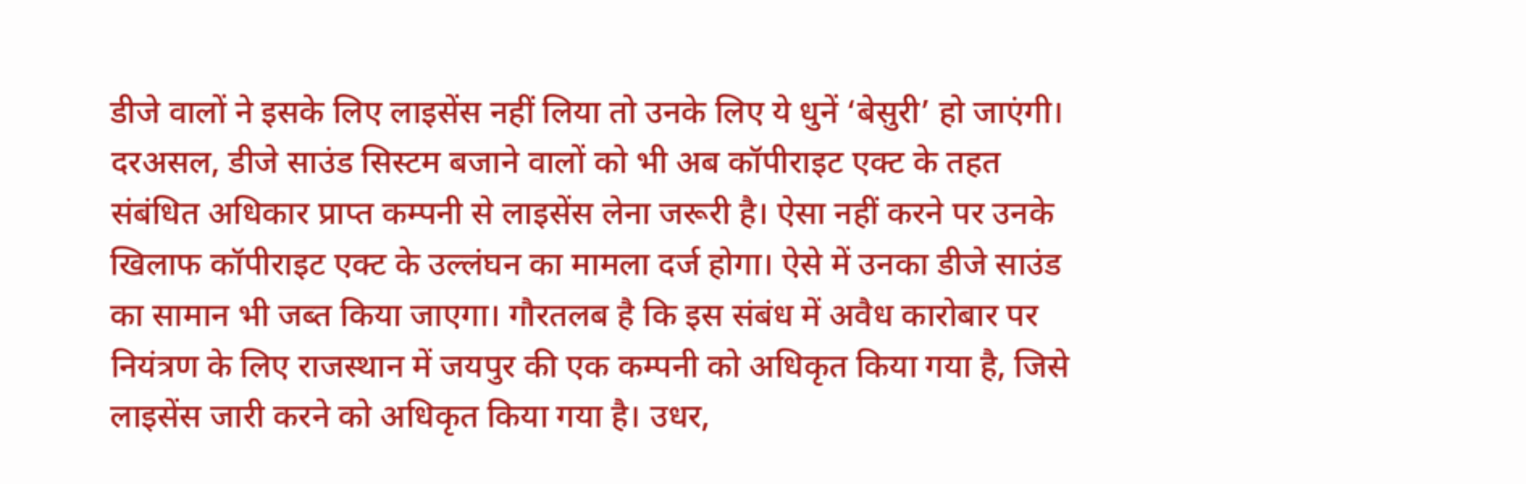डीजे वालों ने इसके लिए लाइसेंस नहीं लिया तो उनके लिए ये धुनें ‘बेसुरी’ हो जाएंगी। दरअसल, डीजे साउंड सिस्टम बजाने वालों को भी अब कॉपीराइट एक्ट के तहत संबंधित अधिकार प्राप्त कम्पनी से लाइसेंस लेना जरूरी है। ऐसा नहीं करने पर उनके खिलाफ कॉपीराइट एक्ट के उल्लंघन का मामला दर्ज होगा। ऐसे में उनका डीजे साउंड का सामान भी जब्त किया जाएगा। गौरतलब है कि इस संबंध में अवैध कारोबार पर नियंत्रण के लिए राजस्थान में जयपुर की एक कम्पनी को अधिकृत किया गया है, जिसे लाइसेंस जारी करने को अधिकृत किया गया है। उधर,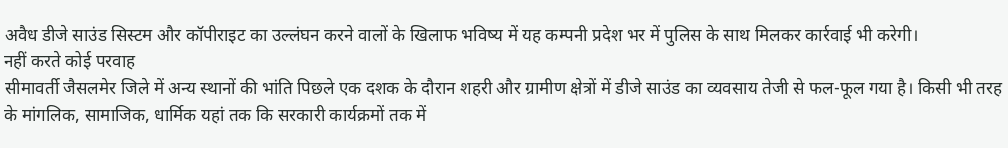अवैध डीजे साउंड सिस्टम और कॉपीराइट का उल्लंघन करने वालों के खिलाफ भविष्य में यह कम्पनी प्रदेश भर में पुलिस के साथ मिलकर कार्रवाई भी करेगी।
नहीं करते कोई परवाह
सीमावर्ती जैसलमेर जिले में अन्य स्थानों की भांति पिछले एक दशक के दौरान शहरी और ग्रामीण क्षेत्रों में डीजे साउंड का व्यवसाय तेजी से फल-फूल गया है। किसी भी तरह के मांगलिक, सामाजिक, धार्मिक यहां तक कि सरकारी कार्यक्रमों तक में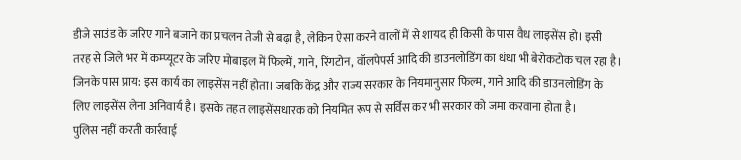डीजे साउंड के जरिए गाने बजाने का प्रचलन तेजी से बढ़ा है, लेकिन ऐसा करने वालों में से शायद ही किसी के पास वैध लाइसेंस हो। इसी तरह से जिले भर में कम्प्यूटर के जरिए मोबाइल में फिल्में, गाने, रिंगटोन, वॉलपेपर्स आदि की डाउनलोडिंग का धंधा भी बेरोकटोक चल रहा है। जिनके पास प्राय: इस कार्य का लाइसेंस नहीं होता। जबकि केंद्र और राज्य सरकार के नियमानुसार फिल्म, गाने आदि की डाउनलोडिंग के लिए लाइसेंस लेना अनिवार्य है। इसके तहत लाइसेंसधारक को नियमित रूप से सर्विस कर भी सरकार को जमा करवाना होता है।
पुलिस नहीं करती कार्रवाई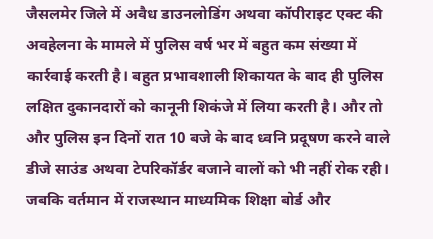जैसलमेर जिले में अवैध डाउनलोडिंग अथवा कॉपीराइट एक्ट की अवहेलना के मामले में पुलिस वर्ष भर में बहुत कम संख्या में कार्रवाई करती है। बहुत प्रभावशाली शिकायत के बाद ही पुलिस लक्षित दुकानदारों को कानूनी शिकंजे में लिया करती है। और तो और पुलिस इन दिनों रात 10 बजे के बाद ध्वनि प्रदूषण करने वाले डीजे साउंड अथवा टेपरिकॉर्डर बजाने वालों को भी नहीं रोक रही। जबकि वर्तमान में राजस्थान माध्यमिक शिक्षा बोर्ड और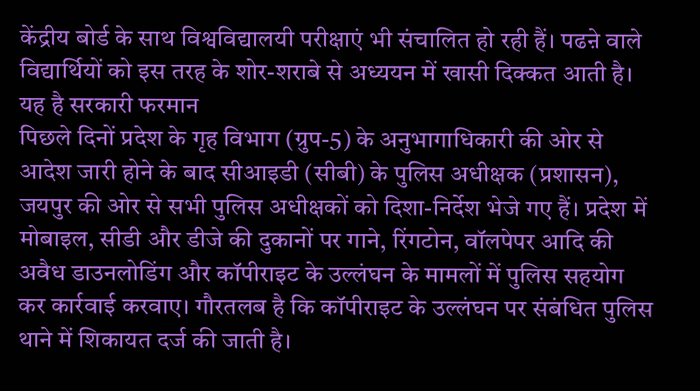केंद्रीय बोर्ड के साथ विश्वविद्यालयी परीक्षाएं भी संचालित हो रही हैं। पढऩे वाले विद्यार्थियों को इस तरह के शोर-शराबे से अध्ययन में खासी दिक्कत आती है।
यह है सरकारी फरमान
पिछले दिनों प्रदेश के गृह विभाग (ग्रुप-5) के अनुभागाधिकारी की ओर से आदेश जारी होने के बाद सीआइडी (सीबी) के पुलिस अधीक्षक (प्रशासन), जयपुर की ओर से सभी पुलिस अधीक्षकों को दिशा-निर्देश भेजे गए हैं। प्रदेश में मोबाइल, सीडी और डीजे की दुकानों पर गाने, रिंगटोन, वॉलपेपर आदि की अवैध डाउनलोडिंग और कॉपीराइट के उल्लंघन के मामलों में पुलिस सहयोग कर कार्रवाई करवाए। गौरतलब है कि कॉपीराइट के उल्लंघन पर संबंधित पुलिस थाने में शिकायत दर्ज की जाती है।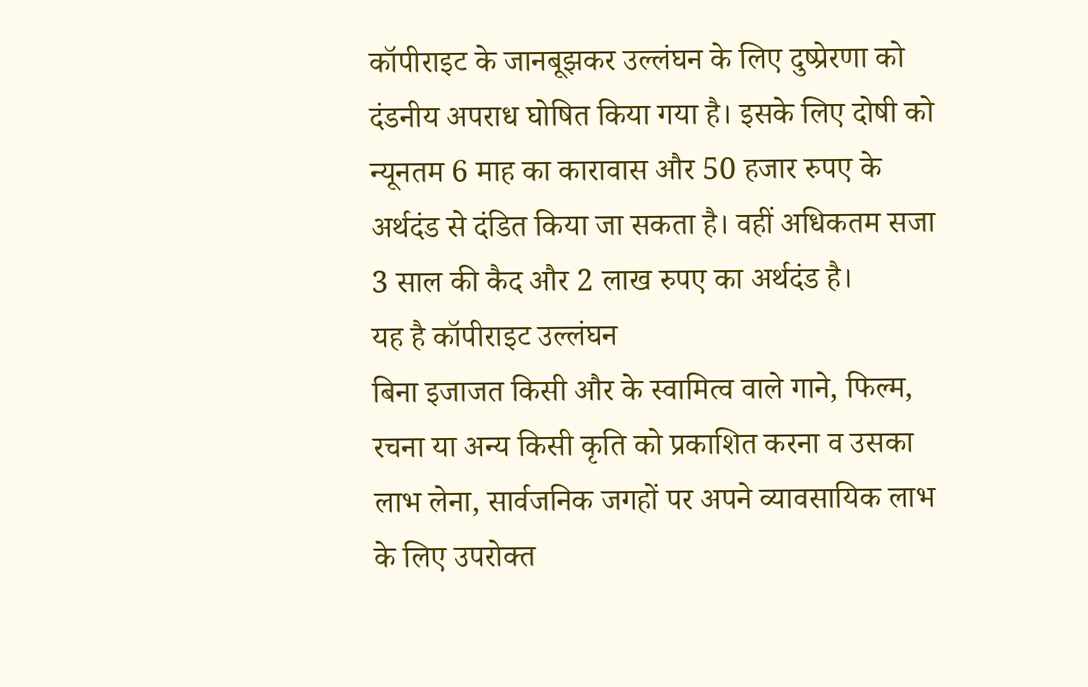कॉपीराइट के जानबूझकर उल्लंघन के लिए दुष्प्रेरणा को दंडनीय अपराध घोषित किया गया है। इसके लिए दोषी को न्यूनतम 6 माह का कारावास और 50 हजार रुपए के अर्थदंड से दंडित किया जा सकता है। वहीं अधिकतम सजा 3 साल की कैद और 2 लाख रुपए का अर्थदंड है।
यह है कॉपीराइट उल्लंघन
बिना इजाजत किसी और के स्वामित्व वाले गाने, फिल्म, रचना या अन्य किसी कृति को प्रकाशित करना व उसका लाभ लेना, सार्वजनिक जगहों पर अपने व्यावसायिक लाभ के लिए उपरोक्त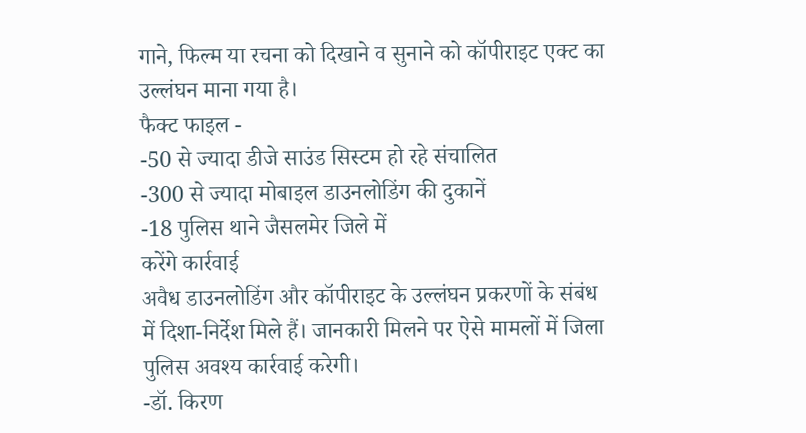गाने, फिल्म या रचना को दिखाने व सुनाने को कॉपीराइट एक्ट का उल्लंघन माना गया है।
फैक्ट फाइल -
-50 से ज्यादा डीजे साउंड सिस्टम हो रहे संचालित
-300 से ज्यादा मोबाइल डाउनलोडिंग की दुकानें
-18 पुलिस थाने जैसलमेर जिले में
करेंगे कार्रवाई
अवैध डाउनलोडिंग और कॉपीराइट के उल्लंघन प्रकरणों के संबंध में दिशा-निर्देश मिले हैं। जानकारी मिलने पर ऐसे मामलों में जिला पुलिस अवश्य कार्रवाई करेगी।
-डॉ. किरण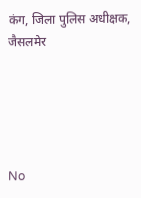कंग, जिला पुलिस अधीक्षक, जैसलमेर





No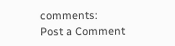comments:
Post a Comment